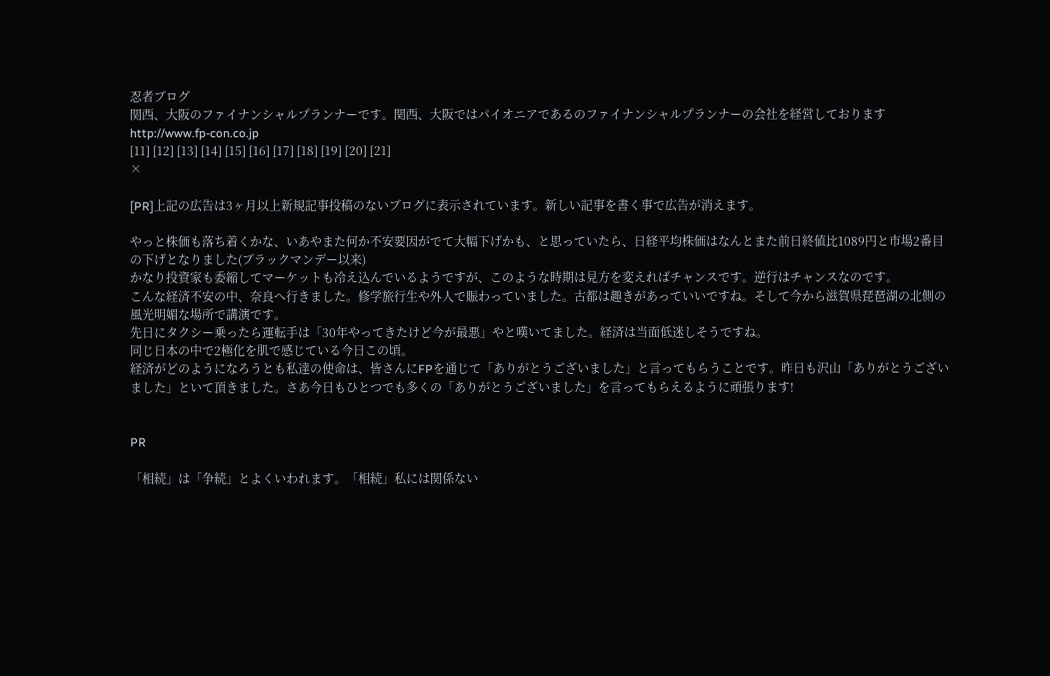忍者ブログ
関西、大阪のファイナンシャルプランナーです。関西、大阪ではパイオニアであるのファイナンシャルプランナーの会社を経営しております http://www.fp-con.co.jp
[11] [12] [13] [14] [15] [16] [17] [18] [19] [20] [21]
×

[PR]上記の広告は3ヶ月以上新規記事投稿のないブログに表示されています。新しい記事を書く事で広告が消えます。

やっと株価も落ち着くかな、いあやまた何か不安要因がでて大幅下げかも、と思っていたら、日経平均株価はなんとまた前日終値比1089円と市場2番目の下げとなりました(ブラックマンデー以来)
かなり投資家も委縮してマーケットも冷え込んでいるようですが、このような時期は見方を変えればチャンスです。逆行はチャンスなのです。
こんな経済不安の中、奈良へ行きました。修学旅行生や外人で賑わっていました。古都は趣きがあっていいですね。そして今から滋賀県琵琶湖の北側の風光明媚な場所で講演です。
先日にタクシー乗ったら運転手は「30年やってきたけど今が最悪」やと嘆いてました。経済は当面低迷しそうですね。
同じ日本の中で2極化を肌で感じている今日この頃。
経済がどのようになろうとも私達の使命は、皆さんにFPを通じて「ありがとうございました」と言ってもらうことです。昨日も沢山「ありがとうございました」といて頂きました。さあ今日もひとつでも多くの「ありがとうございました」を言ってもらえるように頑張ります!


PR

「相続」は「争続」とよくいわれます。「相続」私には関係ない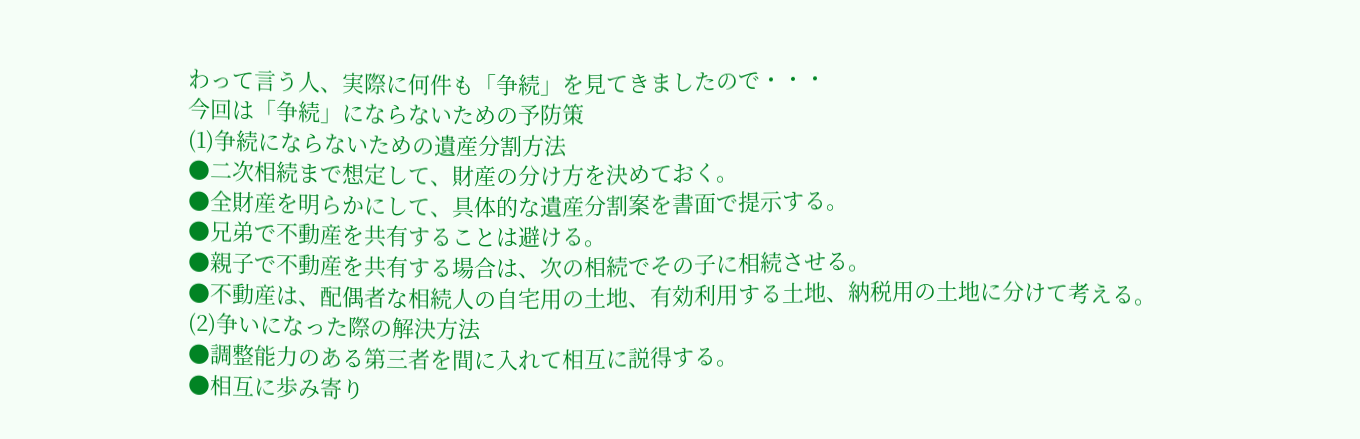わって言う人、実際に何件も「争続」を見てきましたので・・・
今回は「争続」にならないための予防策
(1)争続にならないための遺産分割方法
●二次相続まで想定して、財産の分け方を決めておく。
●全財産を明らかにして、具体的な遺産分割案を書面で提示する。
●兄弟で不動産を共有することは避ける。
●親子で不動産を共有する場合は、次の相続でその子に相続させる。
●不動産は、配偶者な相続人の自宅用の土地、有効利用する土地、納税用の土地に分けて考える。
(2)争いになった際の解決方法
●調整能力のある第三者を間に入れて相互に説得する。
●相互に歩み寄り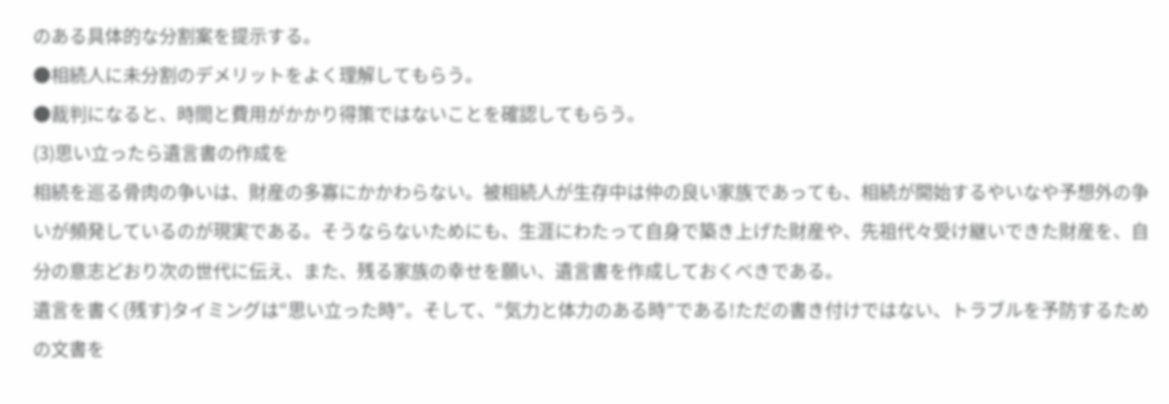のある具体的な分割案を提示する。
●相続人に未分割のデメリットをよく理解してもらう。
●裁判になると、時間と費用がかかり得策ではないことを確認してもらう。
(3)思い立ったら遺言書の作成を
相続を巡る骨肉の争いは、財産の多寡にかかわらない。被相続人が生存中は仲の良い家族であっても、相続が開始するやいなや予想外の争いが頻発しているのが現実である。そうならないためにも、生涯にわたって自身で築き上げた財産や、先祖代々受け継いできた財産を、自分の意志どおり次の世代に伝え、また、残る家族の幸せを願い、遺言書を作成しておくべきである。
遺言を書く(残す)タイミングは“思い立った時”。そして、“気力と体力のある時”である!ただの書き付けではない、トラブルを予防するための文書を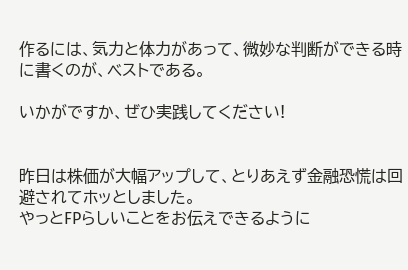作るには、気力と体力があって、微妙な判断ができる時に書くのが、ベストである。

いかがですか、ぜひ実践してください!


昨日は株価が大幅アップして、とりあえず金融恐慌は回避されてホッとしました。
やっとFPらしいことをお伝えできるように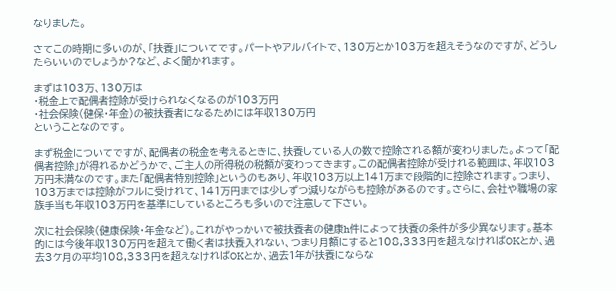なりました。

さてこの時期に多いのが、「扶養」についてです。パートやアルバイトで、130万とか103万を超えそうなのですが、どうしたらいいのでしょうか?など、よく聞かれます。

まずは103万、130万は
・税金上で配偶者控除が受けられなくなるのが103万円
・社会保険(健保・年金)の被扶養者になるためには年収130万円
ということなのです。

まず税金についてですが、配偶者の税金を考えるときに、扶養している人の数で控除される額が変わりました。よって「配偶者控除」が得れるかどうかで、ご主人の所得税の税額が変わってきます。この配偶者控除が受けれる範囲は、年収103万円未満なのです。また「配偶者特別控除」というのもあり、年収103万以上141万まで段階的に控除されます。つまり、103万までは控除がフルに受けれて、141万円までは少しずつ減りながらも控除があるのです。さらに、会社や職場の家族手当も年収103万円を基準にしているところも多いので注意して下さい。

次に社会保険(健康保険・年金など)。これがやっかいで被扶養者の健康h件によって扶養の条件が多少異なります。基本的には今後年収130万円を超えて働く者は扶養入れない、つまり月額にすると108,333円を超えなければOKとか、過去3ケ月の平均108,333円を超えなければOKとか、過去1年が扶養にならな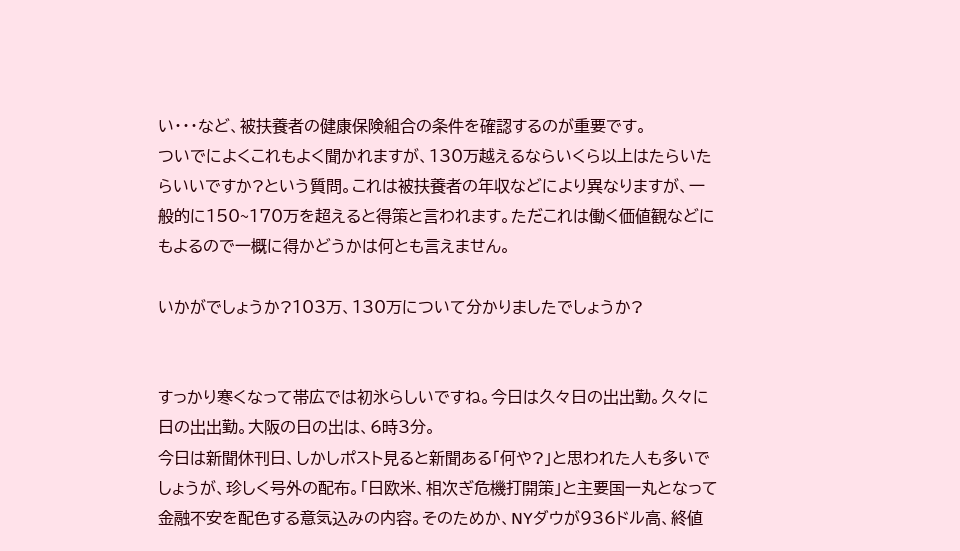い・・・など、被扶養者の健康保険組合の条件を確認するのが重要です。
ついでによくこれもよく聞かれますが、130万越えるならいくら以上はたらいたらいいですか?という質問。これは被扶養者の年収などにより異なりますが、一般的に150~170万を超えると得策と言われます。ただこれは働く価値観などにもよるので一概に得かどうかは何とも言えません。

いかがでしょうか?103万、130万について分かりましたでしょうか?


すっかり寒くなって帯広では初氷らしいですね。今日は久々日の出出勤。久々に日の出出勤。大阪の日の出は、6時3分。
今日は新聞休刊日、しかしポスト見ると新聞ある「何や?」と思われた人も多いでしょうが、珍しく号外の配布。「日欧米、相次ぎ危機打開策」と主要国一丸となって金融不安を配色する意気込みの内容。そのためか、NYダウが936ドル高、終値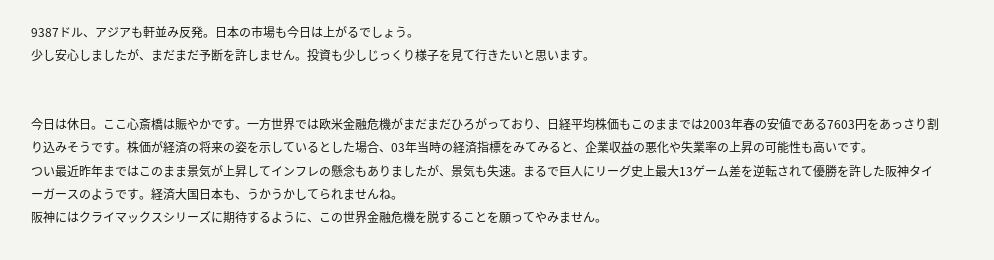9387ドル、アジアも軒並み反発。日本の市場も今日は上がるでしょう。
少し安心しましたが、まだまだ予断を許しません。投資も少しじっくり様子を見て行きたいと思います。


今日は休日。ここ心斎橋は賑やかです。一方世界では欧米金融危機がまだまだひろがっており、日経平均株価もこのままでは2003年春の安値である7603円をあっさり割り込みそうです。株価が経済の将来の姿を示しているとした場合、03年当時の経済指標をみてみると、企業収益の悪化や失業率の上昇の可能性も高いです。
つい最近昨年まではこのまま景気が上昇してインフレの懸念もありましたが、景気も失速。まるで巨人にリーグ史上最大13ゲーム差を逆転されて優勝を許した阪神タイーガースのようです。経済大国日本も、うかうかしてられませんね。
阪神にはクライマックスシリーズに期待するように、この世界金融危機を脱することを願ってやみません。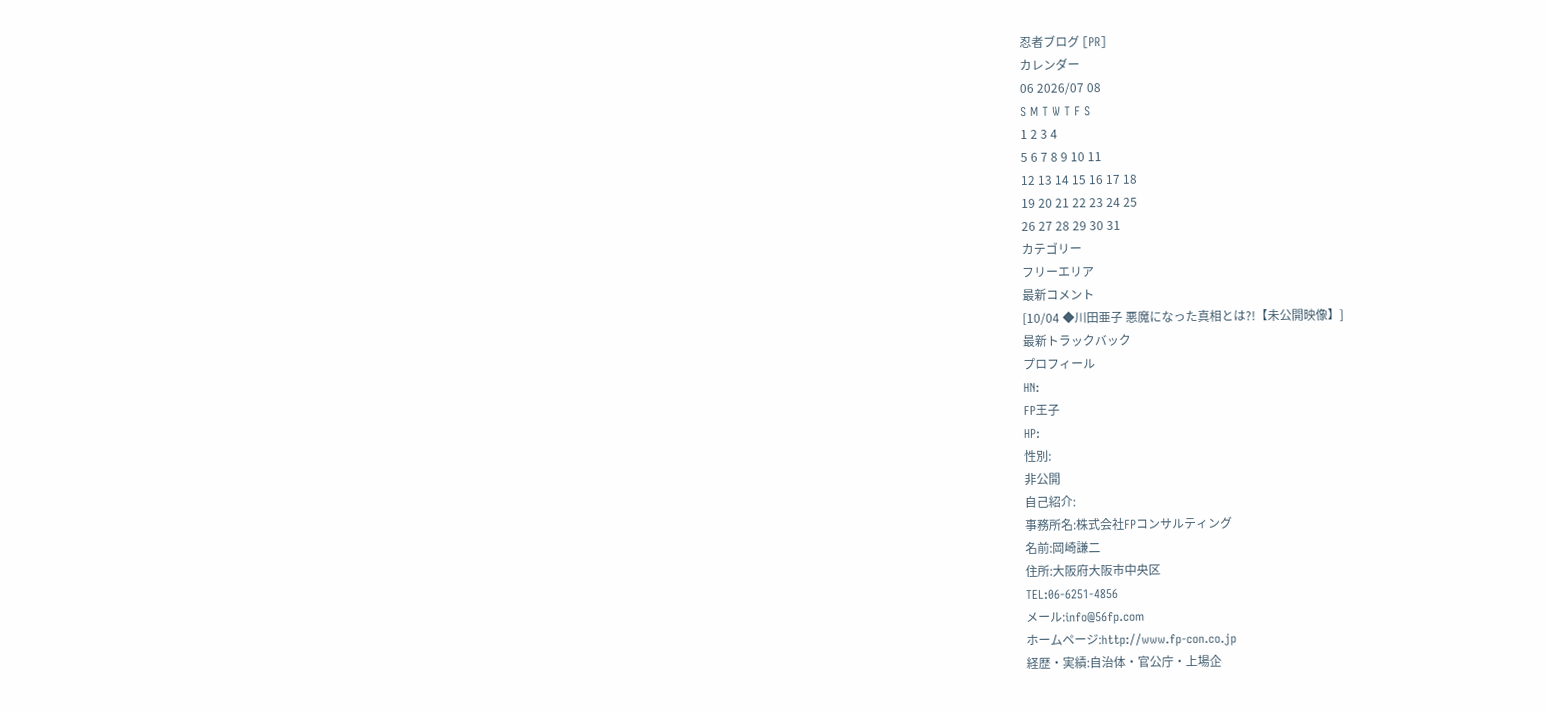忍者ブログ [PR]
カレンダー
06 2026/07 08
S M T W T F S
1 2 3 4
5 6 7 8 9 10 11
12 13 14 15 16 17 18
19 20 21 22 23 24 25
26 27 28 29 30 31
カテゴリー
フリーエリア
最新コメント
[10/04 ◆川田亜子 悪魔になった真相とは?!【未公開映像】]
最新トラックバック
プロフィール
HN:
FP王子
HP:
性別:
非公開
自己紹介:
事務所名:株式会社FPコンサルティング
名前:岡崎謙二
住所:大阪府大阪市中央区
TEL:06-6251-4856
メール:info@56fp.com
ホームページ:http://www.fp-con.co.jp
経歴・実績:自治体・官公庁・上場企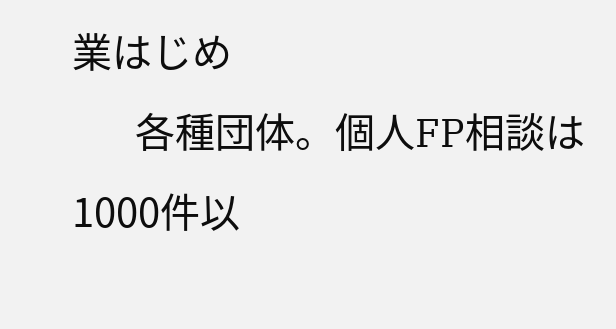業はじめ
       各種団体。個人FP相談は1000件以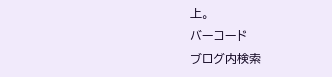上。
バーコード
ブログ内検索